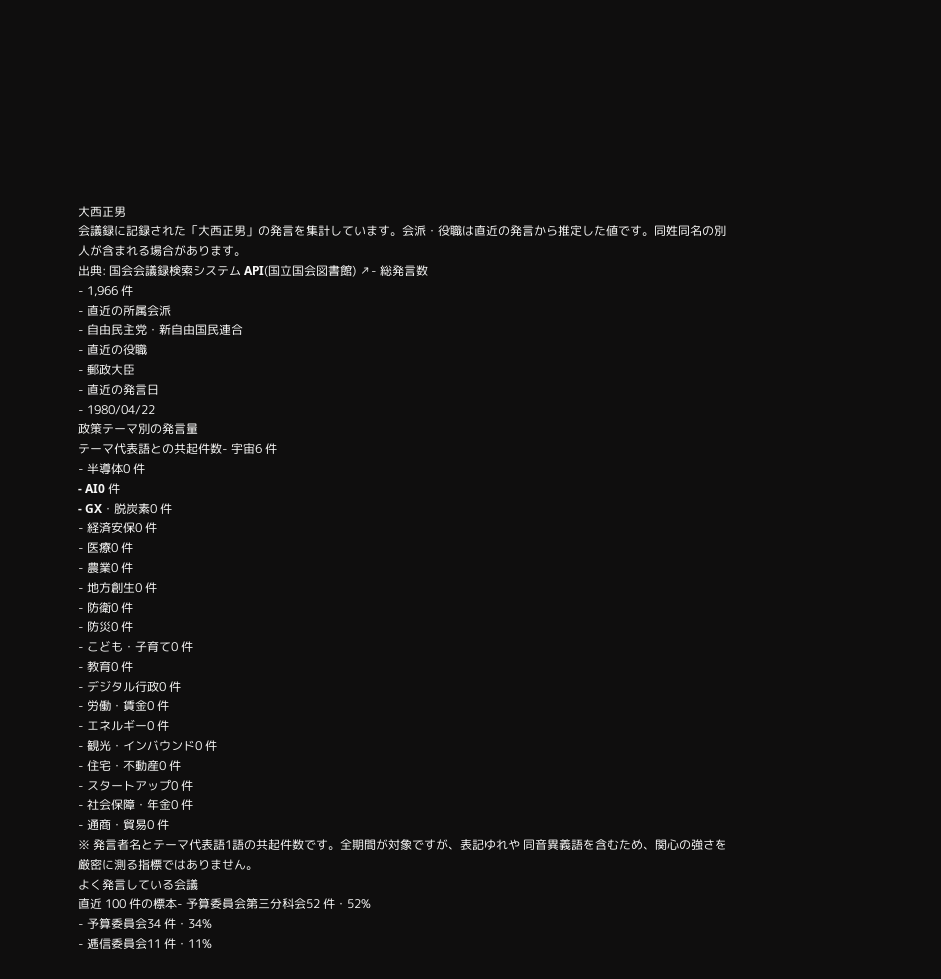大西正男
会議録に記録された「大西正男」の発言を集計しています。会派・役職は直近の発言から推定した値です。同姓同名の別人が含まれる場合があります。
出典: 国会会議録検索システム API(国立国会図書館) ↗- 総発言数
- 1,966 件
- 直近の所属会派
- 自由民主党・新自由国民連合
- 直近の役職
- 郵政大臣
- 直近の発言日
- 1980/04/22
政策テーマ別の発言量
テーマ代表語との共起件数- 宇宙6 件
- 半導体0 件
- AI0 件
- GX・脱炭素0 件
- 経済安保0 件
- 医療0 件
- 農業0 件
- 地方創生0 件
- 防衛0 件
- 防災0 件
- こども・子育て0 件
- 教育0 件
- デジタル行政0 件
- 労働・賃金0 件
- エネルギー0 件
- 観光・インバウンド0 件
- 住宅・不動産0 件
- スタートアップ0 件
- 社会保障・年金0 件
- 通商・貿易0 件
※ 発言者名とテーマ代表語1語の共起件数です。全期間が対象ですが、表記ゆれや 同音異義語を含むため、関心の強さを厳密に測る指標ではありません。
よく発言している会議
直近 100 件の標本- 予算委員会第三分科会52 件・52%
- 予算委員会34 件・34%
- 逓信委員会11 件・11%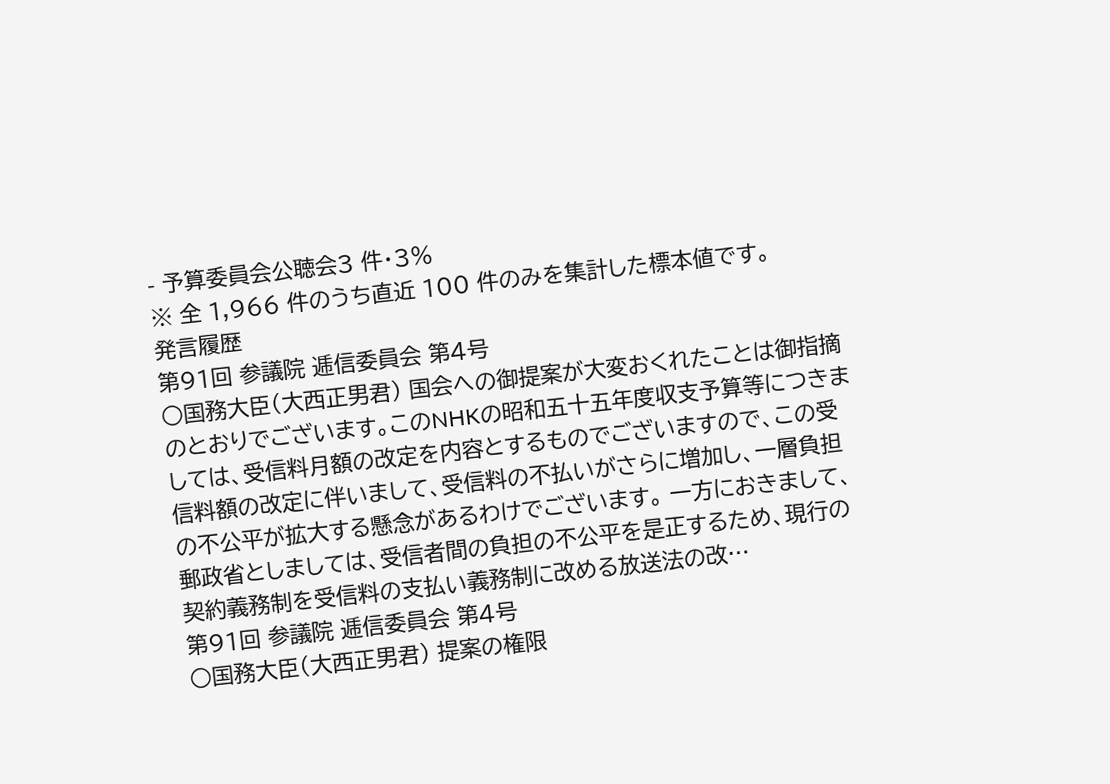- 予算委員会公聴会3 件・3%
※ 全 1,966 件のうち直近 100 件のみを集計した標本値です。
発言履歴
第91回 参議院 逓信委員会 第4号
○国務大臣(大西正男君) 国会への御提案が大変おくれたことは御指摘のとおりでございます。このNHKの昭和五十五年度収支予算等につきましては、受信料月額の改定を内容とするものでございますので、この受信料額の改定に伴いまして、受信料の不払いがさらに増加し、一層負担の不公平が拡大する懸念があるわけでございます。 一方におきまして、郵政省としましては、受信者間の負担の不公平を是正するため、現行の契約義務制を受信料の支払い義務制に改める放送法の改…
第91回 参議院 逓信委員会 第4号
○国務大臣(大西正男君) 提案の権限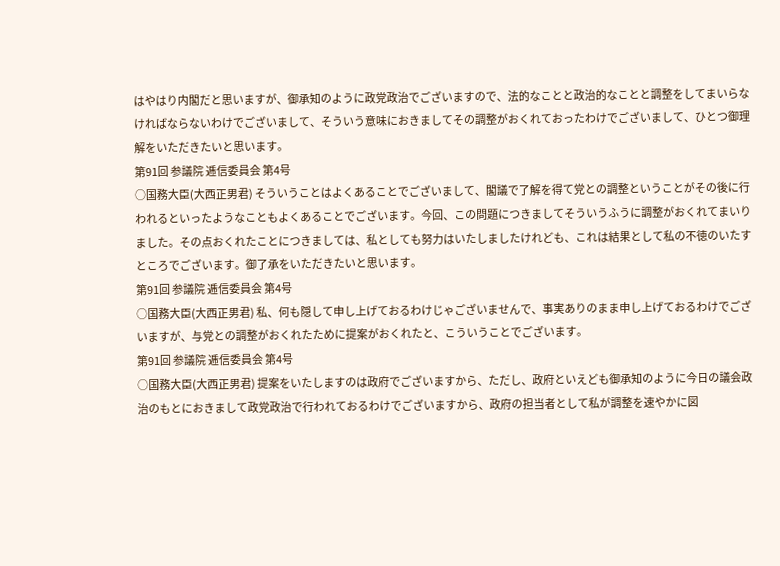はやはり内閣だと思いますが、御承知のように政党政治でございますので、法的なことと政治的なことと調整をしてまいらなければならないわけでございまして、そういう意味におきましてその調整がおくれておったわけでございまして、ひとつ御理解をいただきたいと思います。
第91回 参議院 逓信委員会 第4号
○国務大臣(大西正男君) そういうことはよくあることでございまして、閣議で了解を得て党との調整ということがその後に行われるといったようなこともよくあることでございます。今回、この問題につきましてそういうふうに調整がおくれてまいりました。その点おくれたことにつきましては、私としても努力はいたしましたけれども、これは結果として私の不徳のいたすところでございます。御了承をいただきたいと思います。
第91回 参議院 逓信委員会 第4号
○国務大臣(大西正男君) 私、何も隠して申し上げておるわけじゃございませんで、事実ありのまま申し上げておるわけでございますが、与党との調整がおくれたために提案がおくれたと、こういうことでございます。
第91回 参議院 逓信委員会 第4号
○国務大臣(大西正男君) 提案をいたしますのは政府でございますから、ただし、政府といえども御承知のように今日の議会政治のもとにおきまして政党政治で行われておるわけでございますから、政府の担当者として私が調整を速やかに図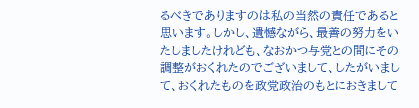るべきでありますのは私の当然の責任であると思います。しかし、遺憾ながら、最善の努力をいたしましたけれども、なおかつ与党との間にその調整がおくれたのでございまして、したがいまして、おくれたものを政党政治のもとにおきまして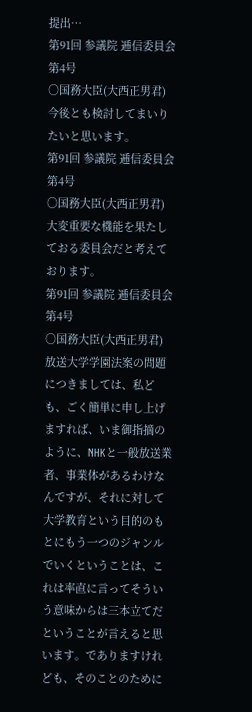提出…
第91回 参議院 逓信委員会 第4号
○国務大臣(大西正男君) 今後とも検討してまいりたいと思います。
第91回 参議院 逓信委員会 第4号
○国務大臣(大西正男君) 大変重要な機能を果たしておる委員会だと考えております。
第91回 参議院 逓信委員会 第4号
○国務大臣(大西正男君) 放送大学学園法案の問題につきましては、私ども、ごく簡単に申し上げますれば、いま御指摘のように、NHKと一般放送業者、事業体があるわけなんですが、それに対して大学教育という目的のもとにもう一つのジャンルでいくということは、これは率直に言ってそういう意味からは三本立てだということが言えると思います。でありますけれども、そのことのために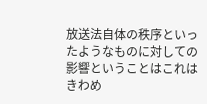放送法自体の秩序といったようなものに対しての影響ということはこれはきわめ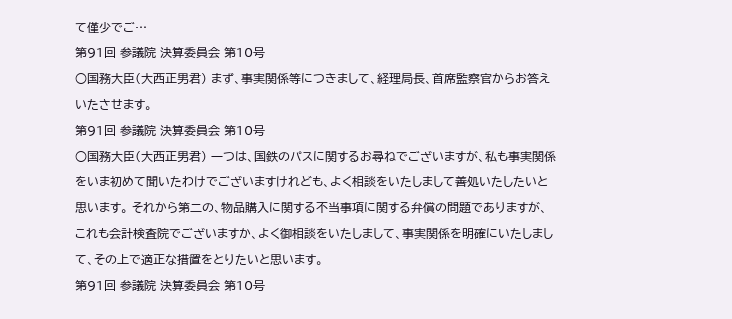て僅少でご…
第91回 参議院 決算委員会 第10号
○国務大臣(大西正男君) まず、事実関係等につきまして、経理局長、首席監察官からお答えいたさせます。
第91回 参議院 決算委員会 第10号
○国務大臣(大西正男君) 一つは、国鉄のパスに関するお尋ねでございますが、私も事実関係をいま初めて聞いたわけでございますけれども、よく相談をいたしまして善処いたしたいと思います。 それから第二の、物品購入に関する不当事項に関する弁償の問題でありますが、これも会計検査院でございますか、よく御相談をいたしまして、事実関係を明確にいたしまして、その上で適正な措置をとりたいと思います。
第91回 参議院 決算委員会 第10号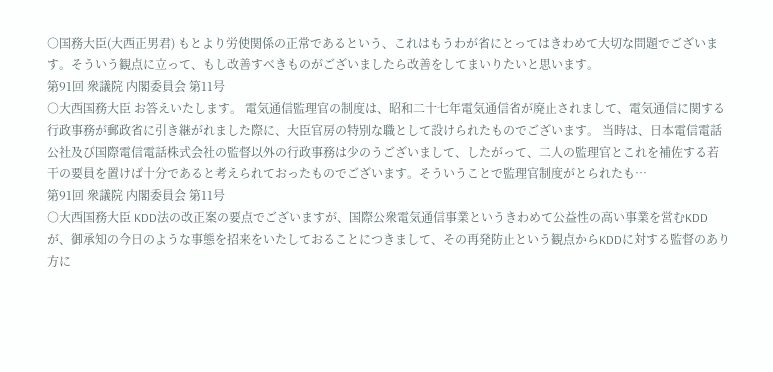○国務大臣(大西正男君) もとより労使関係の正常であるという、これはもうわが省にとってはきわめて大切な問題でございます。そういう観点に立って、もし改善すべきものがございましたら改善をしてまいりたいと思います。
第91回 衆議院 内閣委員会 第11号
○大西国務大臣 お答えいたします。 電気通信監理官の制度は、昭和二十七年電気通信省が廃止されまして、電気通信に関する行政事務が郵政省に引き継がれました際に、大臣官房の特別な職として設けられたものでございます。 当時は、日本電信電話公社及び国際電信電話株式会社の監督以外の行政事務は少のうございまして、したがって、二人の監理官とこれを補佐する若干の要員を置けば十分であると考えられておったものでございます。そういうことで監理官制度がとられたも…
第91回 衆議院 内閣委員会 第11号
○大西国務大臣 KDD法の改正案の要点でございますが、国際公衆電気通信事業というきわめて公益性の高い事業を営むKDDが、御承知の今日のような事態を招来をいたしておることにつきまして、その再発防止という観点からKDDに対する監督のあり方に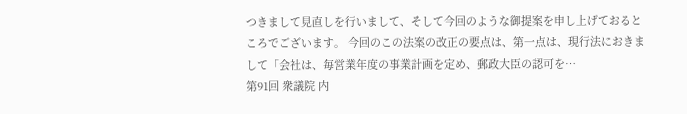つきまして見直しを行いまして、そして今回のような御提案を申し上げておるところでございます。 今回のこの法案の改正の要点は、第一点は、現行法におきまして「会社は、毎営業年度の事業計画を定め、郵政大臣の認可を…
第91回 衆議院 内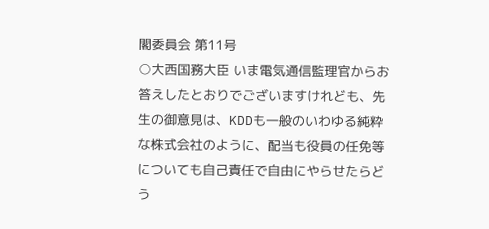閣委員会 第11号
○大西国務大臣 いま電気通信監理官からお答えしたとおりでございますけれども、先生の御意見は、KDDも一般のいわゆる純粋な株式会社のように、配当も役員の任免等についても自己責任で自由にやらせたらどう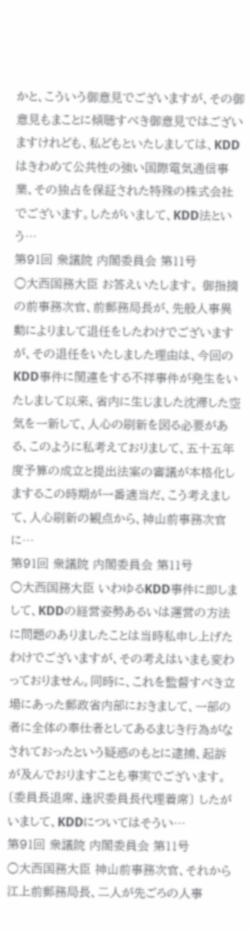かと、こういう御意見でございますが、その御意見もまことに傾聴すべき御意見ではございますけれども、私どもといたしましては、KDDはきわめて公共性の強い国際電気通信事業、その独占を保証された特殊の株式会社でございます。したがいまして、KDD法という…
第91回 衆議院 内閣委員会 第11号
○大西国務大臣 お答えいたします。 御指摘の前事務次官、前郵務局長が、先般人事異動によりまして退任をしたわけでございますが、その退任をいたしました理由は、今回のKDD事件に関連をする不祥事件が発生をいたしまして以来、省内に生じました沈滞した空気を一新して、人心の刷新を図る必要がある、このように私考えておりまして、五十五年度予算の成立と提出法案の審議が本格化しまするこの時期が一番適当だ、こう考えまして、人心刷新の観点から、神山前事務次官に…
第91回 衆議院 内閣委員会 第11号
○大西国務大臣 いわゆるKDD事件に即しまして、KDDの経営姿勢あるいは運営の方法に問題のありましたことは当時私申し上げたわけでございますが、その考えはいまも変わっておりません。同時に、これを監督すべき立場にあった郵政省内部におきまして、一部の者に全体の奉仕者としてあるまじき行為がなされておったという疑惑のもとに逮捕、起訴が及んでおりますことも事実でございます。 〔委員長退席、逢沢委員長代理着席〕 したがいまして、KDDについてはそうい…
第91回 衆議院 内閣委員会 第11号
○大西国務大臣 神山前事務次官、それから江上前郵務局長、二人が先ごろの人事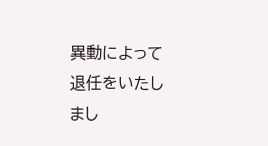異動によって退任をいたしまし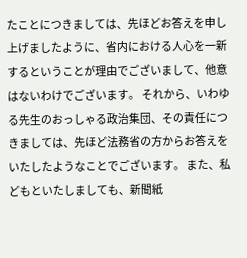たことにつきましては、先ほどお答えを申し上げましたように、省内における人心を一新するということが理由でございまして、他意はないわけでございます。 それから、いわゆる先生のおっしゃる政治集団、その責任につきましては、先ほど法務省の方からお答えをいたしたようなことでございます。 また、私どもといたしましても、新聞紙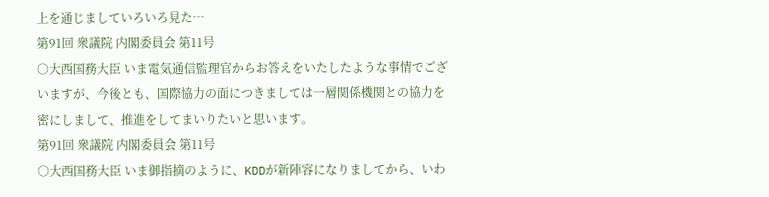上を通じましていろいろ見た…
第91回 衆議院 内閣委員会 第11号
○大西国務大臣 いま電気通信監理官からお答えをいたしたような事情でございますが、今後とも、国際協力の面につきましては一層関係機関との協力を密にしまして、推進をしてまいりたいと思います。
第91回 衆議院 内閣委員会 第11号
○大西国務大臣 いま御指摘のように、KDDが新陣容になりましてから、いわ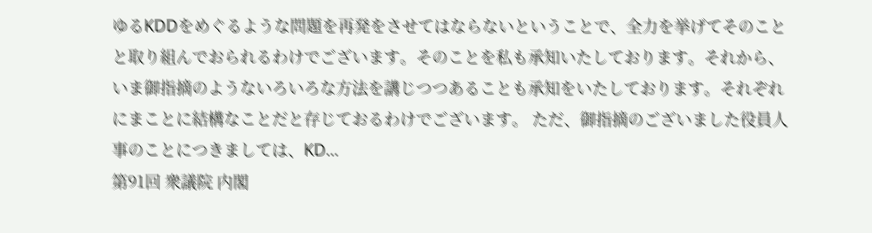ゆるKDDをめぐるような問題を再発をさせてはならないということで、全力を挙げてそのことと取り組んでおられるわけでございます。そのことを私も承知いたしております。それから、いま御指摘のようないろいろな方法を講じつつあることも承知をいたしております。それぞれにまことに結構なことだと存じておるわけでございます。 ただ、御指摘のございました役員人事のことにつきましては、KD…
第91回 衆議院 内閣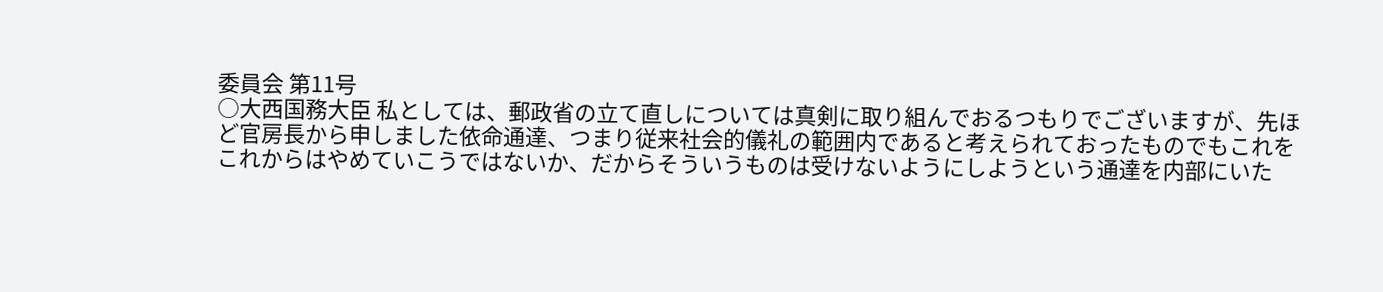委員会 第11号
○大西国務大臣 私としては、郵政省の立て直しについては真剣に取り組んでおるつもりでございますが、先ほど官房長から申しました依命通達、つまり従来社会的儀礼の範囲内であると考えられておったものでもこれをこれからはやめていこうではないか、だからそういうものは受けないようにしようという通達を内部にいた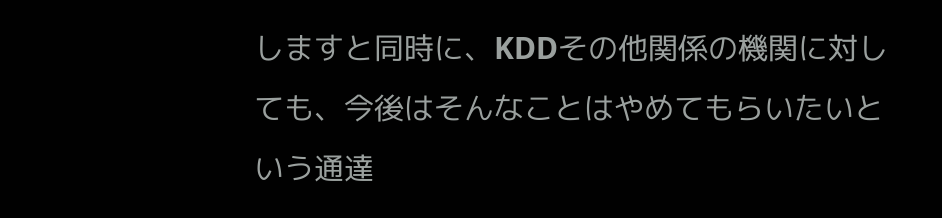しますと同時に、KDDその他関係の機関に対しても、今後はそんなことはやめてもらいたいという通達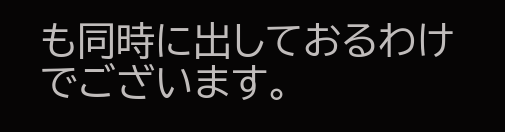も同時に出しておるわけでございます。